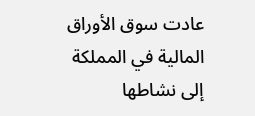عادت سوق الأوراق المالية في المملكة إلى نشاطها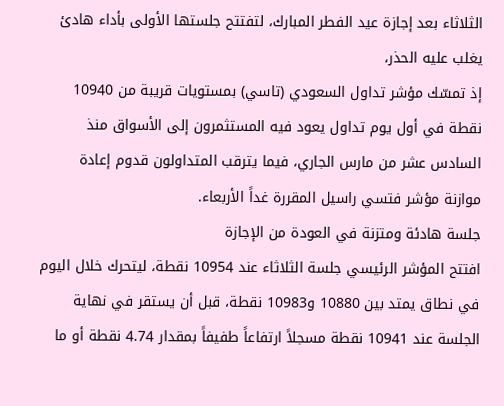الثلاثاء بعد إجازة عيد الفطر المبارك، لتفتتح جلستها الأولى بأداء هادئ يغلب عليه الحذر،
إذ تمسّك مؤشر تداول السعودي (تاسي) بمستويات قريبة من 10940 نقطة في أول يوم تداول يعود فيه المستثمرون إلى الأسواق منذ السادس عشر من مارس الجاري، فيما يترقب المتداولون قدوم إعادة موازنة مؤشر فتسي راسيل المقررة غداً الأربعاء.
جلسة هادئة ومتزنة في العودة من الإجازة
افتتح المؤشر الرئيسي جلسة الثلاثاء عند 10954 نقطة، ليتحرك خلال اليوم في نطاق يمتد بين 10880 و10983 نقطة، قبل أن يستقر في نهاية الجلسة عند 10941 نقطة مسجلاً ارتفاعاً طفيفاً بمقدار 4.74 نقطة أو ما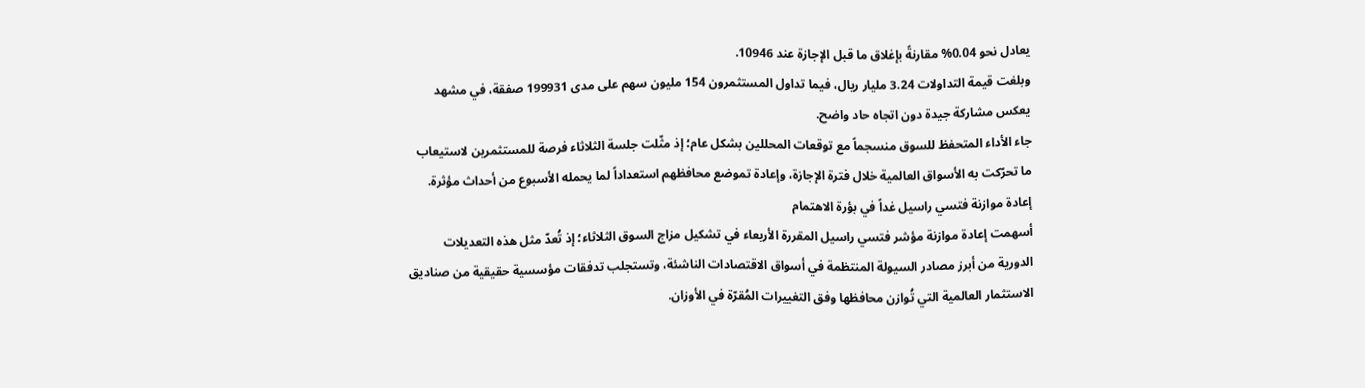يعادل نحو 0.04% مقارنةً بإغلاق ما قبل الإجازة عند 10946.
وبلغت قيمة التداولات 3.24 مليار ريال، فيما تداول المستثمرون 154 مليون سهم على مدى 199931 صفقة، في مشهد يعكس مشاركة جيدة دون اتجاه حاد واضح.
جاء الأداء المتحفظ للسوق منسجماً مع توقعات المحللين بشكل عام؛ إذ مثّلت جلسة الثلاثاء فرصة للمستثمرين لاستيعاب ما تحرّكت به الأسواق العالمية خلال فترة الإجازة، وإعادة تموضع محافظهم استعداداً لما يحمله الأسبوع من أحداث مؤثرة.
إعادة موازنة فتسي راسيل غداً في بؤرة الاهتمام
أسهمت إعادة موازنة مؤشر فتسي راسيل المقررة الأربعاء في تشكيل مزاج السوق الثلاثاء؛ إذ تُعدّ مثل هذه التعديلات الدورية من أبرز مصادر السيولة المنتظمة في أسواق الاقتصادات الناشئة، وتستجلب تدفقات مؤسسية حقيقية من صناديق الاستثمار العالمية التي تُوازن محافظها وفق التغييرات المُقرّة في الأوزان.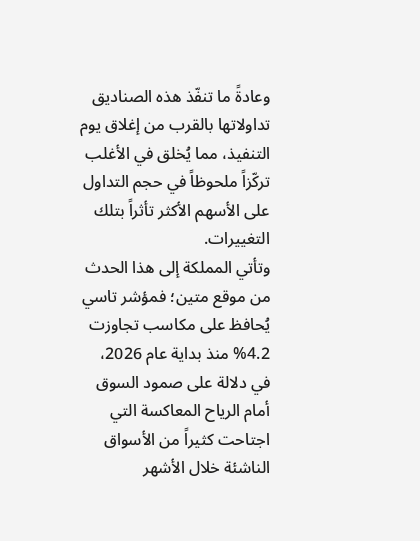وعادةً ما تنفّذ هذه الصناديق تداولاتها بالقرب من إغلاق يوم التنفيذ، مما يُخلق في الأغلب تركّزاً ملحوظاً في حجم التداول على الأسهم الأكثر تأثراً بتلك التغييرات.
وتأتي المملكة إلى هذا الحدث من موقع متين؛ فمؤشر تاسي يُحافظ على مكاسب تجاوزت 4.2% منذ بداية عام 2026، في دلالة على صمود السوق أمام الرياح المعاكسة التي اجتاحت كثيراً من الأسواق الناشئة خلال الأشهر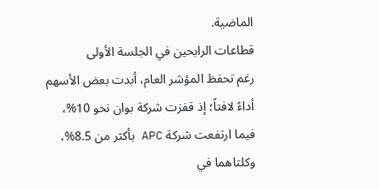الماضية.
قطاعات الرابحين في الجلسة الأولى
رغم تحفظ المؤشر العام، أبدت بعض الأسهم أداءً لافتاً؛ إذ قفزت شركة بوان نحو 10%، فيما ارتفعت شركة APC بأكثر من 8.5%، وكلتاهما في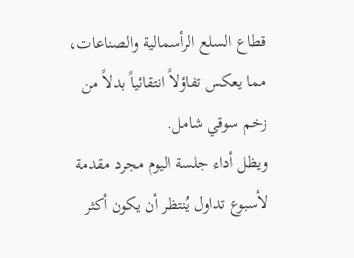قطاع السلع الرأسمالية والصناعات، مما يعكس تفاؤلاً انتقائياً بدلاً من زخم سوقي شامل.
ويظل أداء جلسة اليوم مجرد مقدمة لأسبوع تداول يُنتظر أن يكون أكثر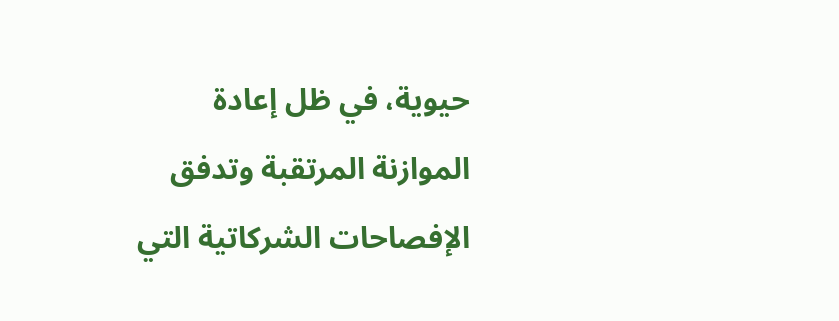حيوية، في ظل إعادة الموازنة المرتقبة وتدفق الإفصاحات الشركاتية التي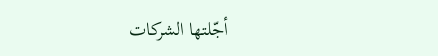أجّلتها الشركات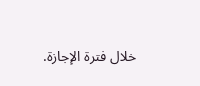خلال فترة الإجازة.